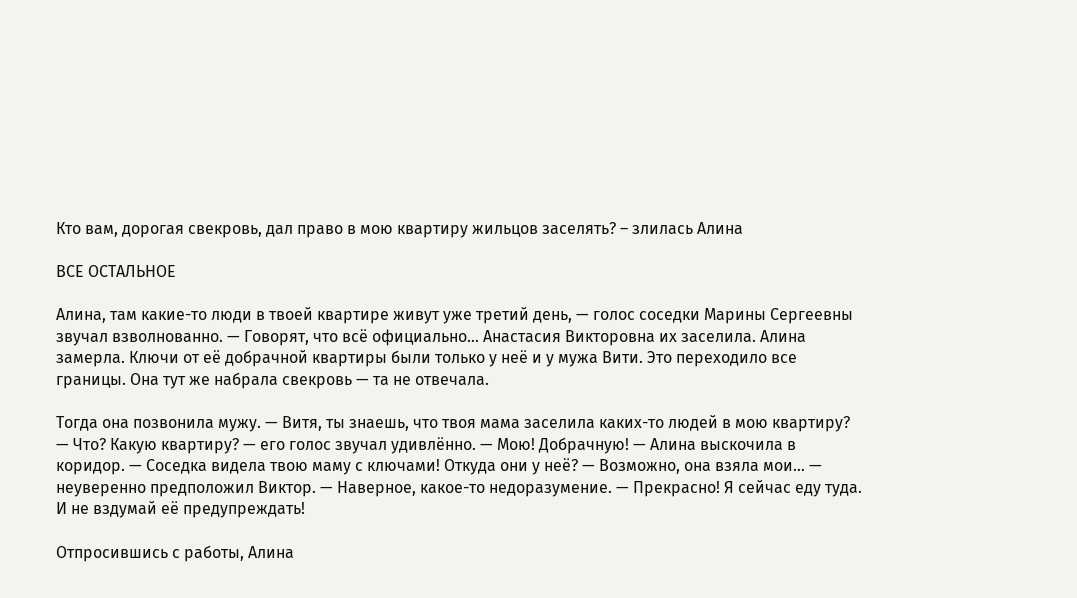Кто вам, дорогая свекровь, дал право в мою квартиру жильцов заселять? – злилась Алина

ВСЕ ОСТАЛЬНОЕ

Алина, там какие-то люди в твоей квартире живут уже третий день, — голос соседки Марины Сергеевны звучал взволнованно. — Говорят, что всё официально… Анастасия Викторовна их заселила. Алина замерла. Ключи от её добрачной квартиры были только у неё и у мужа Вити. Это переходило все границы. Она тут же набрала свекровь — та не отвечала.

Тогда она позвонила мужу. — Витя, ты знаешь, что твоя мама заселила каких-то людей в мою квартиру? — Что? Какую квартиру? — его голос звучал удивлённо. — Мою! Добрачную! — Алина выскочила в коридор. — Соседка видела твою маму с ключами! Откуда они у неё? — Возможно, она взяла мои… — неуверенно предположил Виктор. — Наверное, какое-то недоразумение. — Прекрасно! Я сейчас еду туда. И не вздумай её предупреждать!

Отпросившись с работы, Алина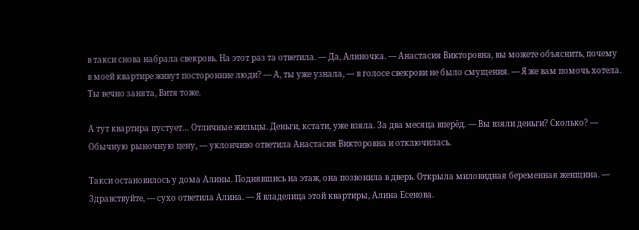в такси снова набрала свекровь. На этот раз та ответила. — Да, Алиночка. — Анастасия Викторовна, вы можете объяснить, почему в моей квартире живут посторонние люди? — А, ты уже узнала, — в голосе свекрови не было смущения. — Я же вам помочь хотела. Ты вечно занята, Витя тоже.

А тут квартира пустует… Отличные жильцы. Деньги, кстати, уже взяла. За два месяца вперёд. — Вы взяли деньги? Сколько? — Обычную рыночную цену, — уклончиво ответила Анастасия Викторовна и отключилась.

Такси остановилось у дома Алины. Поднявшись на этаж, она позвонила в дверь. Открыла миловидная беременная женщина. — Здравствуйте, — сухо ответила Алина. — Я владелица этой квартиры, Алина Есенова.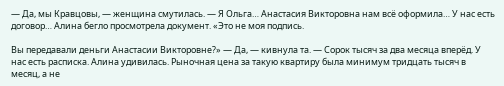— Да, мы Кравцовы, — женщина смутилась. — Я Ольга… Анастасия Викторовна нам всё оформила… У нас есть договор… Алина бегло просмотрела документ. «Это не моя подпись.

Вы передавали деньги Анастасии Викторовне?» — Да, — кивнула та. — Сорок тысяч за два месяца вперёд. У нас есть расписка. Алина удивилась. Рыночная цена за такую квартиру была минимум тридцать тысяч в месяц, а не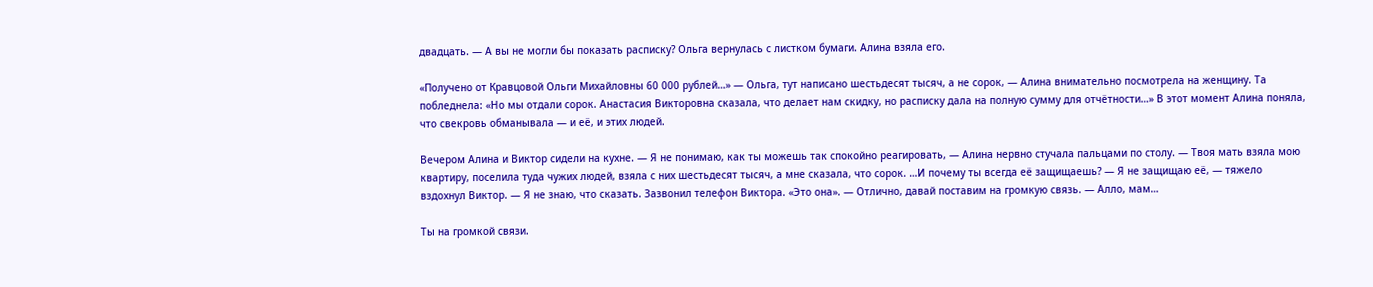двадцать. — А вы не могли бы показать расписку? Ольга вернулась с листком бумаги. Алина взяла его.

«Получено от Кравцовой Ольги Михайловны 60 000 рублей…» — Ольга, тут написано шестьдесят тысяч, а не сорок, — Алина внимательно посмотрела на женщину. Та побледнела: «Но мы отдали сорок. Анастасия Викторовна сказала, что делает нам скидку, но расписку дала на полную сумму для отчётности…» В этот момент Алина поняла, что свекровь обманывала — и её, и этих людей.

Вечером Алина и Виктор сидели на кухне. — Я не понимаю, как ты можешь так спокойно реагировать, — Алина нервно стучала пальцами по столу. — Твоя мать взяла мою квартиру, поселила туда чужих людей, взяла с них шестьдесят тысяч, а мне сказала, что сорок. …И почему ты всегда её защищаешь? — Я не защищаю её, — тяжело вздохнул Виктор. — Я не знаю, что сказать. Зазвонил телефон Виктора. «Это она». — Отлично, давай поставим на громкую связь. — Алло, мам…

Ты на громкой связи.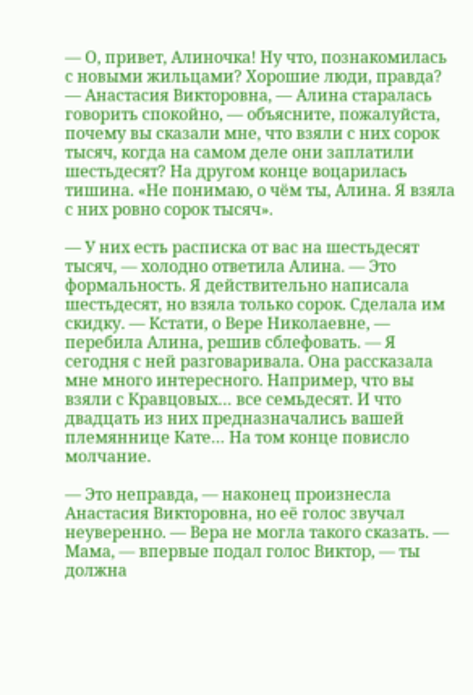— О, привет, Алиночка! Ну что, познакомилась с новыми жильцами? Хорошие люди, правда? — Анастасия Викторовна, — Алина старалась говорить спокойно, — объясните, пожалуйста, почему вы сказали мне, что взяли с них сорок тысяч, когда на самом деле они заплатили шестьдесят? На другом конце воцарилась тишина. «Не понимаю, о чём ты, Алина. Я взяла с них ровно сорок тысяч».

— У них есть расписка от вас на шестьдесят тысяч, — холодно ответила Алина. — Это формальность. Я действительно написала шестьдесят, но взяла только сорок. Сделала им скидку. — Кстати, о Вере Николаевне, — перебила Алина, решив сблефовать. — Я сегодня с ней разговаривала. Она рассказала мне много интересного. Например, что вы взяли с Кравцовых… все семьдесят. И что двадцать из них предназначались вашей племяннице Кате… На том конце повисло молчание.

— Это неправда, — наконец произнесла Анастасия Викторовна, но её голос звучал неуверенно. — Вера не могла такого сказать. — Мама, — впервые подал голос Виктор, — ты должна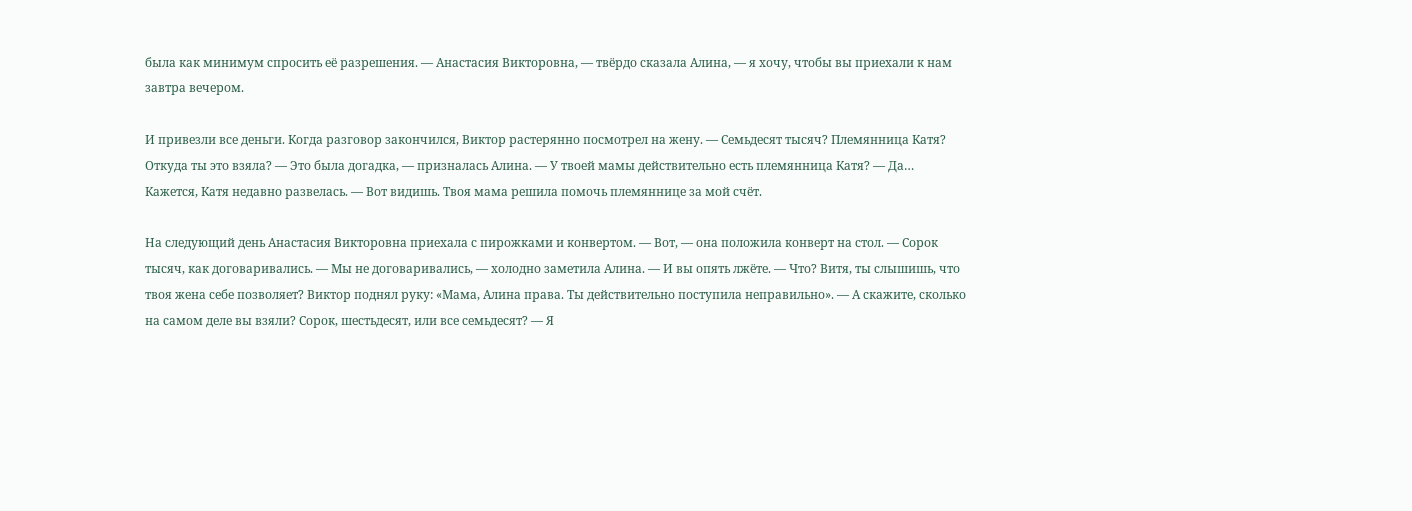была как минимум спросить её разрешения. — Анастасия Викторовна, — твёрдо сказала Алина, — я хочу, чтобы вы приехали к нам завтра вечером.

И привезли все деньги. Когда разговор закончился, Виктор растерянно посмотрел на жену. — Семьдесят тысяч? Племянница Катя? Откуда ты это взяла? — Это была догадка, — призналась Алина. — У твоей мамы действительно есть племянница Катя? — Да… Кажется, Катя недавно развелась. — Вот видишь. Твоя мама решила помочь племяннице за мой счёт.

На следующий день Анастасия Викторовна приехала с пирожками и конвертом. — Вот, — она положила конверт на стол. — Сорок тысяч, как договаривались. — Мы не договаривались, — холодно заметила Алина. — И вы опять лжёте. — Что? Витя, ты слышишь, что твоя жена себе позволяет? Виктор поднял руку: «Мама, Алина права. Ты действительно поступила неправильно». — А скажите, сколько на самом деле вы взяли? Сорок, шестьдесят, или все семьдесят? — Я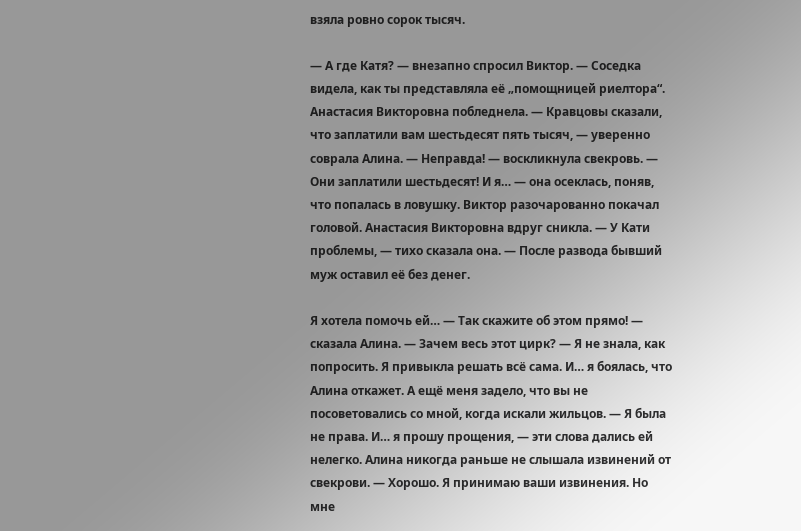взяла ровно сорок тысяч.

— А где Катя? — внезапно спросил Виктор. — Соседка видела, как ты представляла её „помощницей риелтора“. Анастасия Викторовна побледнела. — Кравцовы сказали, что заплатили вам шестьдесят пять тысяч, — уверенно соврала Алина. — Неправда! — воскликнула свекровь. — Они заплатили шестьдесят! И я… — она осеклась, поняв, что попалась в ловушку. Виктор разочарованно покачал головой. Анастасия Викторовна вдруг сникла. — У Кати проблемы, — тихо сказала она. — После развода бывший муж оставил её без денег.

Я хотела помочь ей… — Так скажите об этом прямо! — сказала Алина. — Зачем весь этот цирк? — Я не знала, как попросить. Я привыкла решать всё сама. И… я боялась, что Алина откажет. А ещё меня задело, что вы не посоветовались со мной, когда искали жильцов. — Я была не права. И… я прошу прощения, — эти слова дались ей нелегко. Алина никогда раньше не слышала извинений от свекрови. — Хорошо. Я принимаю ваши извинения. Но мне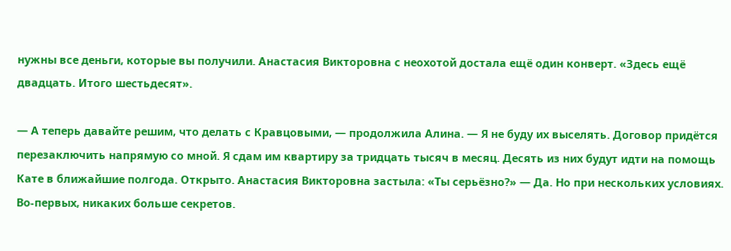нужны все деньги, которые вы получили. Анастасия Викторовна с неохотой достала ещё один конверт. «Здесь ещё двадцать. Итого шестьдесят».

— А теперь давайте решим, что делать с Кравцовыми, — продолжила Алина. — Я не буду их выселять. Договор придётся перезаключить напрямую со мной. Я сдам им квартиру за тридцать тысяч в месяц. Десять из них будут идти на помощь Кате в ближайшие полгода. Открыто. Анастасия Викторовна застыла: «Ты серьёзно?» — Да. Но при нескольких условиях. Во-первых, никаких больше секретов.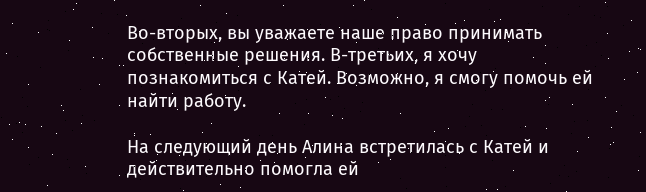Во-вторых, вы уважаете наше право принимать собственные решения. В-третьих, я хочу познакомиться с Катей. Возможно, я смогу помочь ей найти работу.

На следующий день Алина встретилась с Катей и действительно помогла ей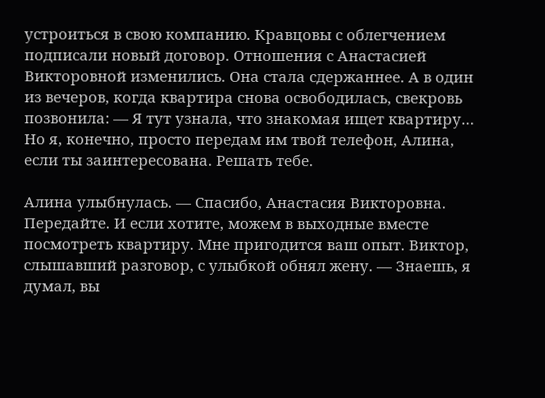устроиться в свою компанию. Кравцовы с облегчением подписали новый договор. Отношения с Анастасией Викторовной изменились. Она стала сдержаннее. А в один из вечеров, когда квартира снова освободилась, свекровь позвонила: — Я тут узнала, что знакомая ищет квартиру… Но я, конечно, просто передам им твой телефон, Алина, если ты заинтересована. Решать тебе.

Алина улыбнулась. — Спасибо, Анастасия Викторовна. Передайте. И если хотите, можем в выходные вместе посмотреть квартиру. Мне пригодится ваш опыт. Виктор, слышавший разговор, с улыбкой обнял жену. — Знаешь, я думал, вы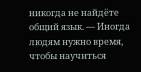никогда не найдёте общий язык. — Иногда людям нужно время, чтобы научиться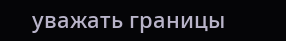уважать границы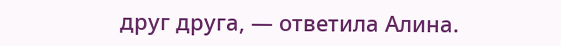друг друга, — ответила Алина.